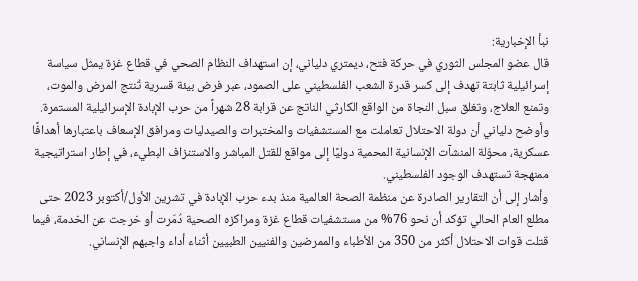نبأ الإخبارية:
قال عضو المجلس الثوري في حركة فتح، ديمتري دلياني، إن استهداف النظام الصحي في قطاع غزة يمثل سياسة إسرائيلية ثابتة تهدف إلى كسر قدرة الشعب الفلسطيني على الصمود، عبر فرض بيئة قسرية تُنتج المرض والموت، وتمنع العلاج، وتغلق سبل النجاة من الواقع الكارثي الناتج عن قرابة 28 شهراً من حرب الإبادة الإسرائيلية المستمرة.
وأوضح دلياني أن دولة الاحتلال تعاملت مع المستشفيات والمختبرات والصيدليات ومرافق الإسعاف باعتبارها أهدافًا عسكرية، محوّلة المنشآت الإنسانية المحمية دوليًا إلى مواقع للقتل المباشر والاستنزاف البطيء، في إطار استراتيجية ممنهجة تستهدف الوجود الفلسطيني.
وأشار إلى أن التقارير الصادرة عن منظمة الصحة العالمية منذ بدء حرب الإبادة في تشرين الأول/أكتوبر 2023 حتى مطلع العام الحالي تؤكد أن نحو 76% من مستشفيات قطاع غزة ومراكزه الصحية دُمّرت أو خرجت عن الخدمة، فيما قتلت قوات الاحتلال أكثر من 350 من الأطباء والممرضين والفنيين الطبيين أثناء أداء واجبهم الإنساني.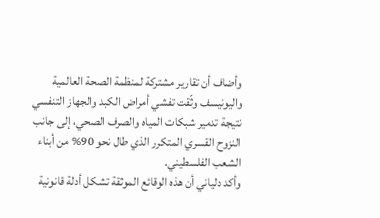وأضاف أن تقارير مشتركة لمنظمة الصحة العالمية واليونيسف وثّقت تفشي أمراض الكبد والجهاز التنفسي نتيجة تدمير شبكات المياه والصرف الصحي، إلى جانب النزوح القسري المتكرر الذي طال نحو 90% من أبناء الشعب الفلسطيني.
وأكد دلياني أن هذه الوقائع الموثقة تشكل أدلة قانونية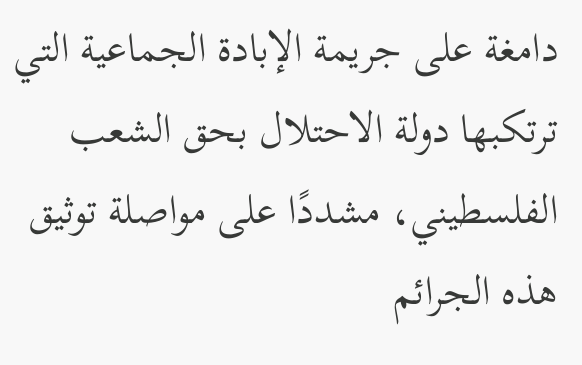دامغة على جريمة الإبادة الجماعية التي ترتكبها دولة الاحتلال بحق الشعب الفلسطيني، مشددًا على مواصلة توثيق هذه الجرائم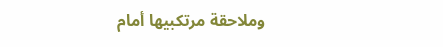وملاحقة مرتكبيها أمام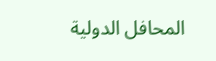المحافل الدولية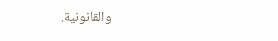والقانونية.